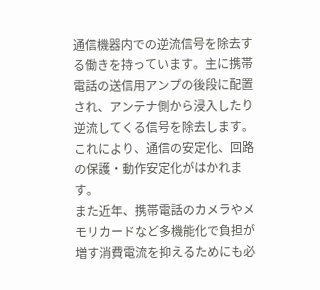通信機器内での逆流信号を除去する働きを持っています。主に携帯電話の送信用アンプの後段に配置され、アンテナ側から浸入したり逆流してくる信号を除去します。これにより、通信の安定化、回路の保護・動作安定化がはかれます。
また近年、携帯電話のカメラやメモリカードなど多機能化で負担が増す消費電流を抑えるためにも必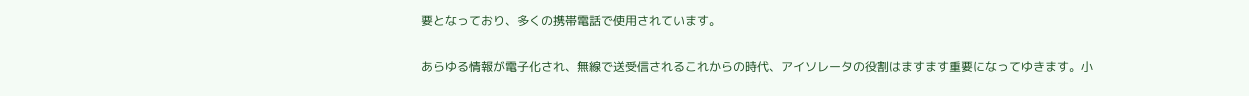要となっており、多くの携帯電話で使用されています。

あらゆる情報が電子化され、無線で送受信されるこれからの時代、アイソレータの役割はますます重要になってゆきます。小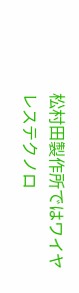松村田製作所ではワイヤレステクノロ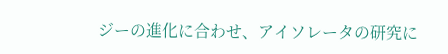ジーの進化に合わせ、アイソレータの研究に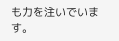も力を注いでいます。